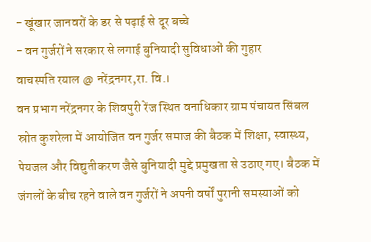- खूंखार जानवरों के डर से पढ़ाई से दूर बच्चे
- वन गुर्जरों ने सरकार से लगाई बुनियादी सुविधाओं की गुहार
वाचस्पति रयाल @ नरेंद्रनगर,रा. वि.।
वन प्रभाग नरेंद्रनगर के शिवपुरी रेंज स्थित वनाधिकार ग्राम पंचायत सिंबल स्रोत कुशरेला में आयोजित वन गुर्जर समाज की बैठक में शिक्षा, स्वास्थ्य, पेयजल और विद्युतीकरण जैसे बुनियादी मुद्दे प्रमुखता से उठाए गए। बैठक में जंगलों के बीच रहने वाले वन गुर्जरों ने अपनी वर्षों पुरानी समस्याओं को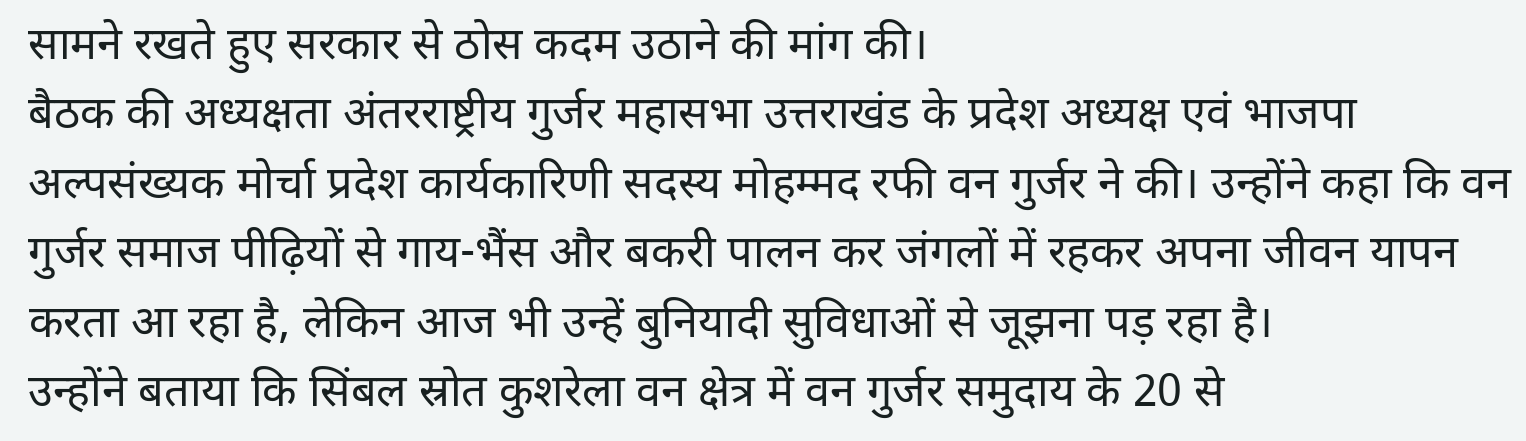सामने रखते हुए सरकार से ठोस कदम उठाने की मांग की।
बैठक की अध्यक्षता अंतरराष्ट्रीय गुर्जर महासभा उत्तराखंड के प्रदेश अध्यक्ष एवं भाजपा अल्पसंख्यक मोर्चा प्रदेश कार्यकारिणी सदस्य मोहम्मद रफी वन गुर्जर ने की। उन्होंने कहा कि वन गुर्जर समाज पीढ़ियों से गाय-भैंस और बकरी पालन कर जंगलों में रहकर अपना जीवन यापन करता आ रहा है, लेकिन आज भी उन्हें बुनियादी सुविधाओं से जूझना पड़ रहा है।
उन्होंने बताया कि सिंबल स्रोत कुशरेला वन क्षेत्र में वन गुर्जर समुदाय के 20 से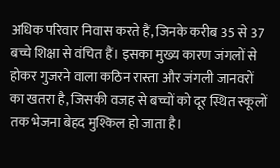अधिक परिवार निवास करते हैं, जिनके करीब 35 से 37 बच्चे शिक्षा से वंचित हैं। इसका मुख्य कारण जंगलों से होकर गुजरने वाला कठिन रास्ता और जंगली जानवरों का खतरा है, जिसकी वजह से बच्चों को दूर स्थित स्कूलों तक भेजना बेहद मुश्किल हो जाता है।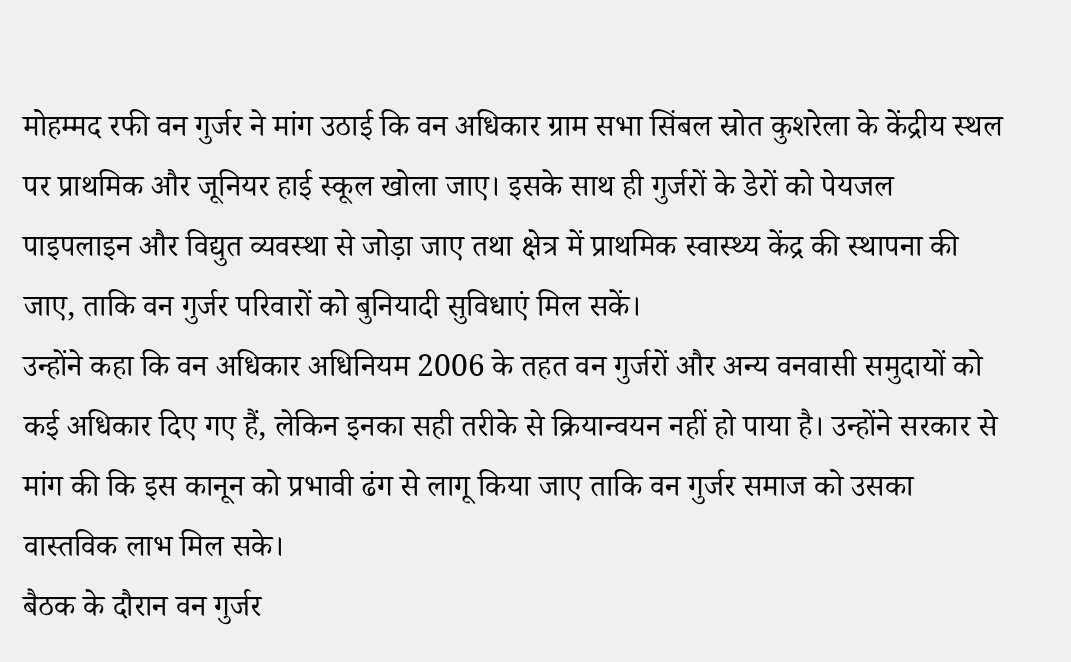मोहम्मद रफी वन गुर्जर ने मांग उठाई कि वन अधिकार ग्राम सभा सिंबल स्रोत कुशरेला के केंद्रीय स्थल पर प्राथमिक और जूनियर हाई स्कूल खोला जाए। इसके साथ ही गुर्जरों के डेरों को पेयजल पाइपलाइन और विद्युत व्यवस्था से जोड़ा जाए तथा क्षेत्र में प्राथमिक स्वास्थ्य केंद्र की स्थापना की जाए, ताकि वन गुर्जर परिवारों को बुनियादी सुविधाएं मिल सकें।
उन्होंने कहा कि वन अधिकार अधिनियम 2006 के तहत वन गुर्जरों और अन्य वनवासी समुदायों को कई अधिकार दिए गए हैं, लेकिन इनका सही तरीके से क्रियान्वयन नहीं हो पाया है। उन्होंने सरकार से मांग की कि इस कानून को प्रभावी ढंग से लागू किया जाए ताकि वन गुर्जर समाज को उसका वास्तविक लाभ मिल सके।
बैठक के दौरान वन गुर्जर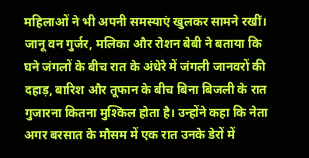महिलाओं ने भी अपनी समस्याएं खुलकर सामने रखीं। जानू वन गुर्जर, मलिका और रोशन बेबी ने बताया कि घने जंगलों के बीच रात के अंधेरे में जंगली जानवरों की दहाड़, बारिश और तूफान के बीच बिना बिजली के रात गुजारना कितना मुश्किल होता है। उन्होंने कहा कि नेता अगर बरसात के मौसम में एक रात उनके डेरों में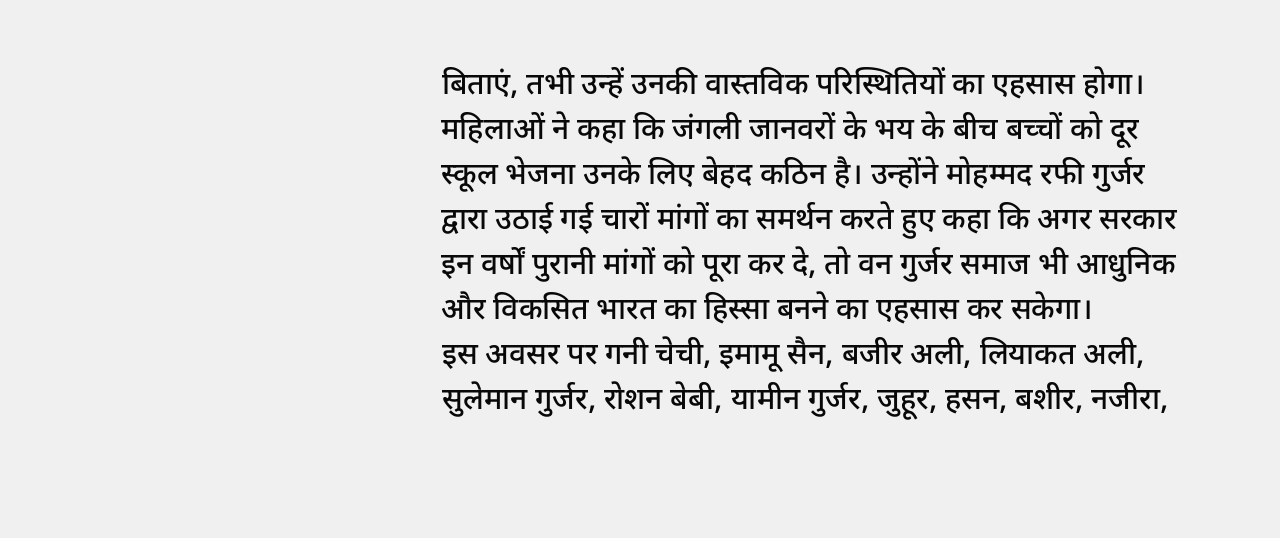बिताएं, तभी उन्हें उनकी वास्तविक परिस्थितियों का एहसास होगा।
महिलाओं ने कहा कि जंगली जानवरों के भय के बीच बच्चों को दूर स्कूल भेजना उनके लिए बेहद कठिन है। उन्होंने मोहम्मद रफी गुर्जर द्वारा उठाई गई चारों मांगों का समर्थन करते हुए कहा कि अगर सरकार इन वर्षों पुरानी मांगों को पूरा कर दे, तो वन गुर्जर समाज भी आधुनिक और विकसित भारत का हिस्सा बनने का एहसास कर सकेगा।
इस अवसर पर गनी चेची, इमामू सैन, बजीर अली, लियाकत अली, सुलेमान गुर्जर, रोशन बेबी, यामीन गुर्जर, जुहूर, हसन, बशीर, नजीरा,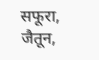सफूरा, जैतून,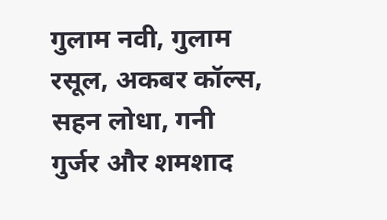गुलाम नवी, गुलाम रसूल, अकबर कॉल्स, सहन लोधा, गनी गुर्जर और शमशाद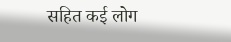सहित कई लोग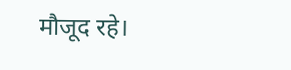मौजूद रहे।